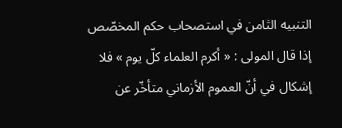التنبيه الثامن في استصحاب حكم المخصّص
إذا قال المولى : « أكرم العلماء كلّ يوم » فلا إشكال في أنّ العموم الأزماني متأخّر عن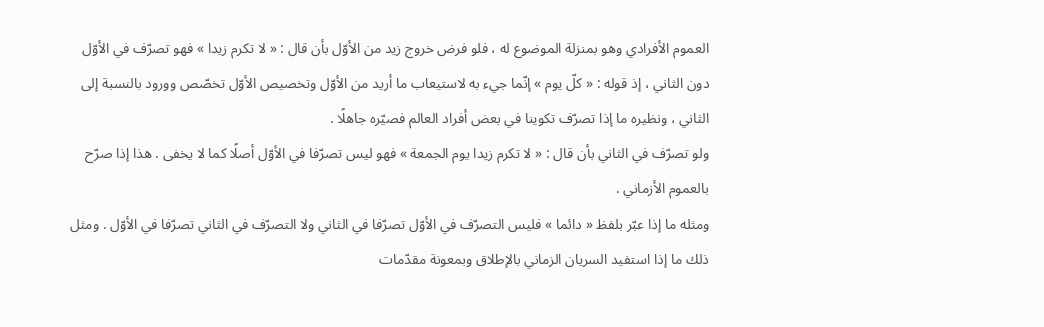العموم الأفرادي وهو بمنزلة الموضوع له ، فلو فرض خروج زيد من الأوّل بأن قال : « لا تكرم زيدا » فهو تصرّف في الأوّل دون الثاني ، إذ قوله : « كلّ يوم » إنّما جيء به لاستيعاب ما أريد من الأوّل وتخصيص الأوّل تخصّص وورود بالنسبة إلى الثاني ، ونظيره ما إذا تصرّف تكوينا في بعض أفراد العالم فصيّره جاهلًا .
ولو تصرّف في الثاني بأن قال : « لا تكرم زيدا يوم الجمعة » فهو ليس تصرّفا في الأوّل أصلًا كما لا يخفى . هذا إذا صرّح بالعموم الأزماني .
ومثله ما إذا عبّر بلفظ « دائما » فليس التصرّف في الأوّل تصرّفا في الثاني ولا التصرّف في الثاني تصرّفا في الأوّل . ومثل ذلك ما إذا استفيد السريان الزماني بالإطلاق وبمعونة مقدّمات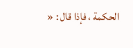الحكمة ، فإذا قال : «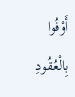أَوْفُوا بِالْعُقُودِ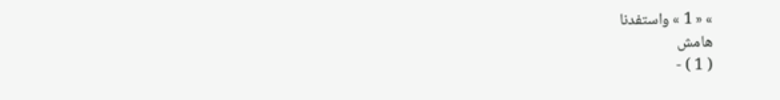» « 1 » واستفدنا
هامش
( 1 ) -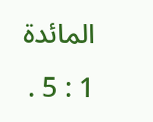المائدة 1 : 5 .